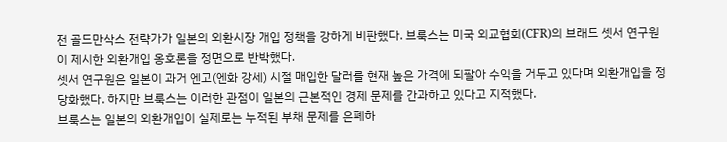전 골드만삭스 전략가가 일본의 외환시장 개입 정책을 강하게 비판했다. 브룩스는 미국 외교협회(CFR)의 브래드 셋서 연구원이 제시한 외환개입 옹호론을 정면으로 반박했다.
셋서 연구원은 일본이 과거 엔고(엔화 강세) 시절 매입한 달러를 현재 높은 가격에 되팔아 수익을 거두고 있다며 외환개입을 정당화했다. 하지만 브룩스는 이러한 관점이 일본의 근본적인 경제 문제를 간과하고 있다고 지적했다.
브룩스는 일본의 외환개입이 실제로는 누적된 부채 문제를 은폐하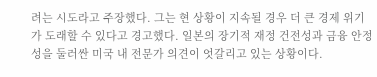려는 시도라고 주장했다. 그는 현 상황이 지속될 경우 더 큰 경제 위기가 도래할 수 있다고 경고했다. 일본의 장기적 재정 건전성과 금융 안정성을 둘러싼 미국 내 전문가 의견이 엇갈리고 있는 상황이다.